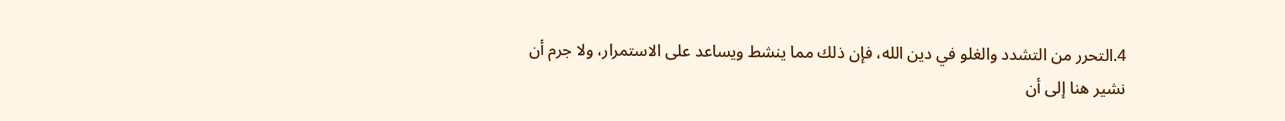4.التحرر من التشدد والغلو في دين الله، فإن ذلك مما ينشط ويساعد على الاستمرار، ولا جرم أن نشير هنا إلى أن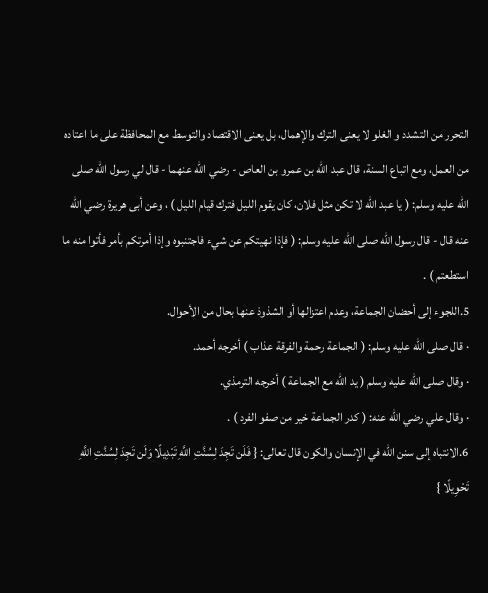التحرر من التشدد و الغلو لا يعنى الترك والإهمال، بل يعنى الاقتصاد والتوسط مع المحافظة على ما اعتاده من العمل، ومع اتباع السنة، قال عبد الله بن عمرو بن العاص - رضي الله عنهما - قال لي رسول الله صلى الله عليه وسلم: ( يا عبد الله لا تكن مثل فلان، كان يقوم الليل فترك قيام الليل ) ، وعن أبى هريرة رضي الله عنه قال - قال رسول الله صلى الله عليه وسلم: ( فإذا نهيتكم عن شيء فاجتنبوه وإذا أمرتكم بأمر فأتوا منه ما استطعتم ) .
5.اللجوء إلى أحضان الجماعة، وعدم اعتزالها أو الشذوذ عنها بحال من الأحوال.
· قال صلى الله عليه وسلم: ( الجماعة رحمة والفرقة عذاب ) أخرجه أحمد.
· وقال صلى الله عليه وسلم ( يد الله مع الجماعة ) أخرجه الترمذي.
· وقال علي رضي الله عنه: ( كدر الجماعة خير من صفو الفرد ) .
6.الانتباه إلى سنن الله في الإنسان والكون قال تعالى: { فَلَن تَجِدَ لِسُنَّتِ اللَّهِ تَبْدِيلًا وَلَن تَجِدَ لِسُنَّتِ اللَّهِ تَحْوِيلًا }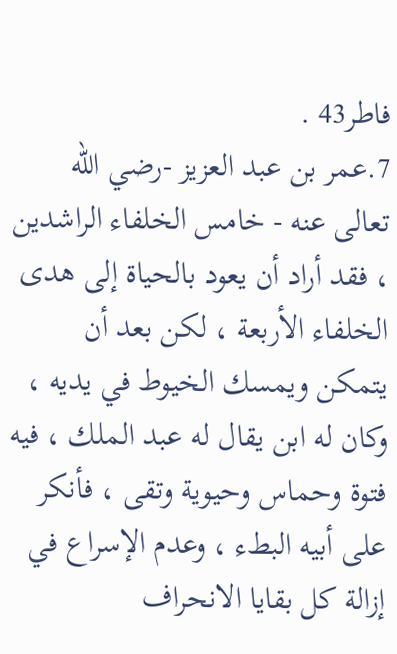فاطر43 .
7.عمر بن عبد العزيز -رضي الله تعالى عنه - خامس الخلفاء الراشدين ، فقد أراد أن يعود بالحياة إلى هدى الخلفاء الأربعة ، لكن بعد أن يتمكن ويمسك الخيوط في يديه ، وكان له ابن يقال له عبد الملك ، فيه فتوة وحماس وحيوية وتقى ، فأنكر على أبيه البطء ، وعدم الإسراع في إزالة كل بقايا الانحراف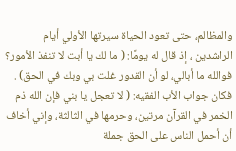والمظالم، حتى تعود الحياة سيرتها الأولي أيام الراشدين ، إذ قال له يومًا: ( ما لك يا أبت لا تنفذ الأمور؟ فوالله ما أبالي، لو أن القدور غلت بي وبك في الحق) . فكان جواب الأب الفقيه: ( لا تعجل يا بني فإن الله ذم الخمر في القرآن مرتين، وحرمها في الثالثة، وإني أخاف أن أحمل الناس على الحق جملة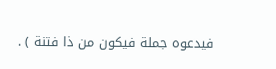فيدعوه جملة فيكون من ذا فتنة ) .